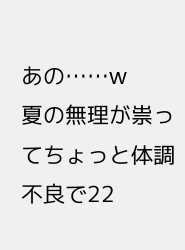あの……w
夏の無理が祟ってちょっと体調不良で22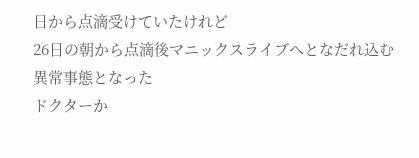日から点滴受けていたけれど
26日の朝から点滴後マニックスライブへとなだれ込む異常事態となった
ドクターか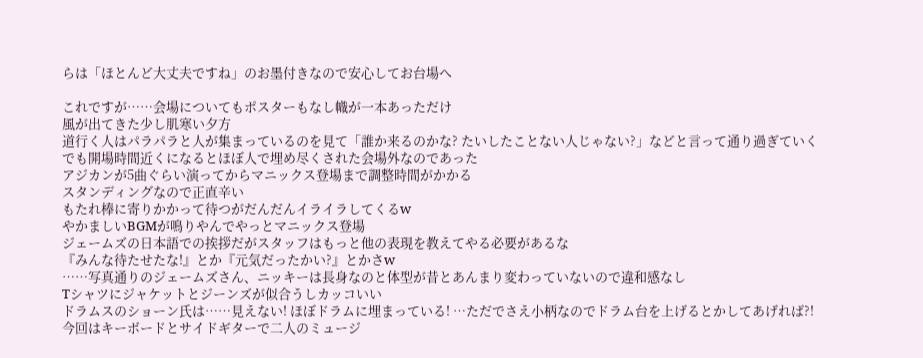らは「ほとんど大丈夫ですね」のお墨付きなので安心してお台場へ

これですが……会場についてもポスターもなし幟が一本あっただけ
風が出てきた少し肌寒い夕方
道行く人はパラパラと人が集まっているのを見て「誰か来るのかな? たいしたことない人じゃない?」などと言って通り過ぎていく
でも開場時間近くになるとほぼ人で埋め尽くされた会場外なのであった
アジカンが5曲ぐらい演ってからマニックス登場まで調整時間がかかる
スタンディングなので正直辛い
もたれ棒に寄りかかって待つがだんだんイライラしてくるw
やかましいBGMが鳴りやんでやっとマニックス登場
ジェームズの日本語での挨拶だがスタッフはもっと他の表現を教えてやる必要があるな
『みんな待たせたな!』とか『元気だったかい?』とかさw
……写真通りのジェームズさん、ニッキーは長身なのと体型が昔とあんまり変わっていないので違和感なし
Tシャツにジャケットとジーンズが似合うしカッコいい
ドラムスのショーン氏は……見えない! ほぼドラムに埋まっている! …ただでさえ小柄なのでドラム台を上げるとかしてあげれば?!
今回はキーボードとサイドギターで二人のミュージ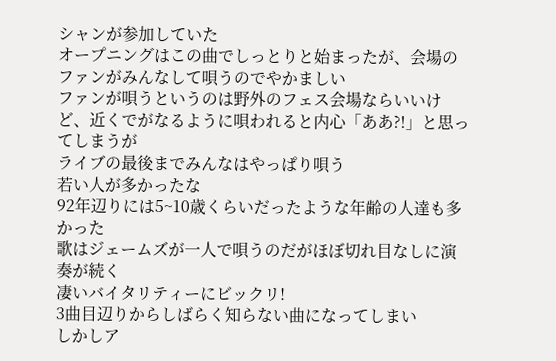シャンが参加していた
オープニングはこの曲でしっとりと始まったが、会場のファンがみんなして唄うのでやかましい
ファンが唄うというのは野外のフェス会場ならいいけど、近くでがなるように唄われると内心「ああ?!」と思ってしまうが
ライブの最後までみんなはやっぱり唄う
若い人が多かったな
92年辺りには5~10歳くらいだったような年齢の人達も多かった
歌はジェームズが一人で唄うのだがほぼ切れ目なしに演奏が続く
凄いバイタリティーにビックリ!
3曲目辺りからしばらく知らない曲になってしまい
しかしア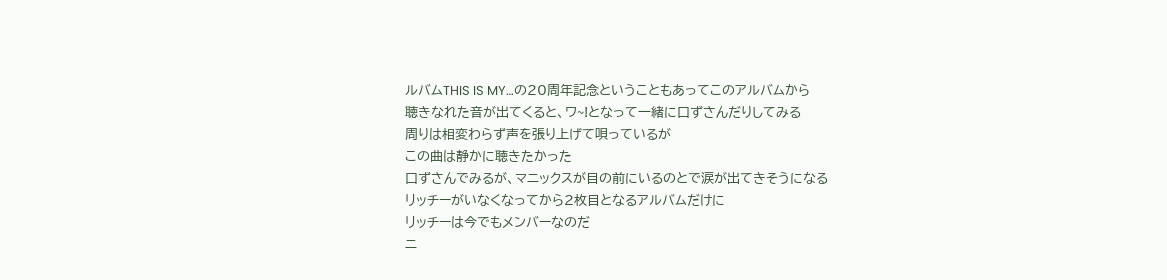ルバムTHIS IS MY…の20周年記念ということもあってこのアルバムから
聴きなれた音が出てくると、ワ~!となって一緒に口ずさんだりしてみる
周りは相変わらず声を張り上げて唄っているが
この曲は静かに聴きたかった
口ずさんでみるが、マニックスが目の前にいるのとで涙が出てきそうになる
リッチーがいなくなってから2枚目となるアルバムだけに
リッチーは今でもメンバーなのだ
ニ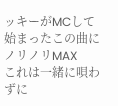ッキーがMCして始まったこの曲にノリノリMAX
これは一緒に唄わずに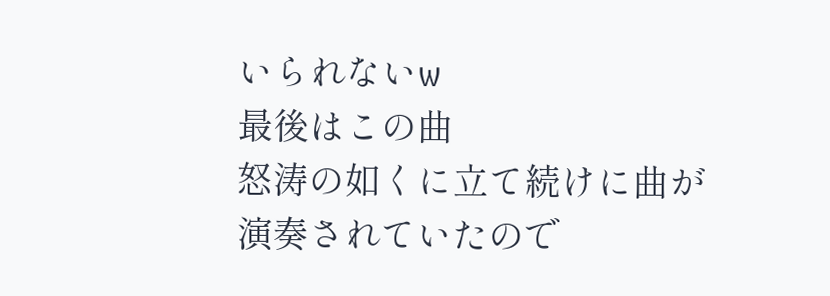いられないw
最後はこの曲
怒涛の如くに立て続けに曲が演奏されていたので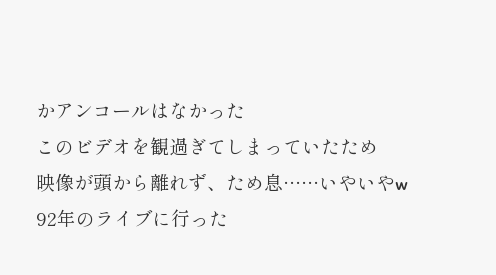かアンコールはなかった
このビデオを観過ぎてしまっていたため
映像が頭から離れず、ため息……いやいやw
92年のライブに行った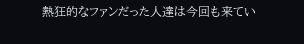熱狂的なファンだった人達は今回も来てい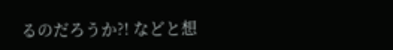るのだろうか?! などと想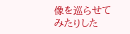像を巡らせてみたりした